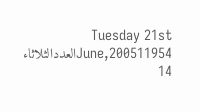Tuesday 21st June,200511954العددالثلاثاء 14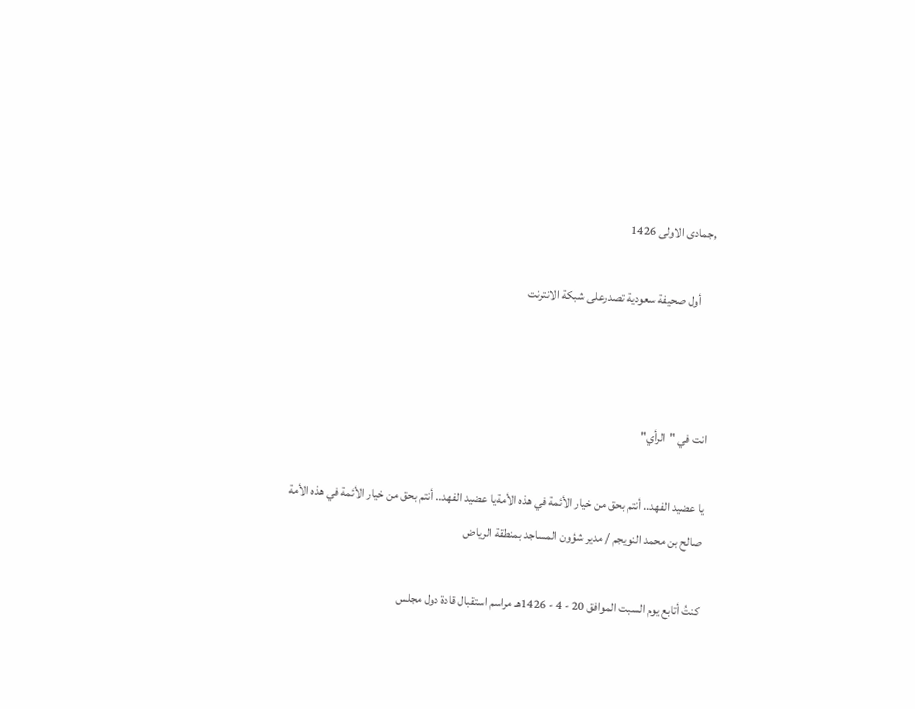,جمادى الاولى 1426

     أول صحيفة سعودية تصدرعلى شبكة الانترنت



انت في "الرأي"

يا عضيد الفهد.. أنتم بحق من خيار الأئمة في هذه الأمةيا عضيد الفهد.. أنتم بحق من خيار الأئمة في هذه الأمة
صالح بن محمد النويجم / مدير شؤون المساجد بمنطقة الرياض

كنتُ أتابع يوم السبت الموافق 20 - 4 - 1426هـ مراسم استقبال قادة دول مجلس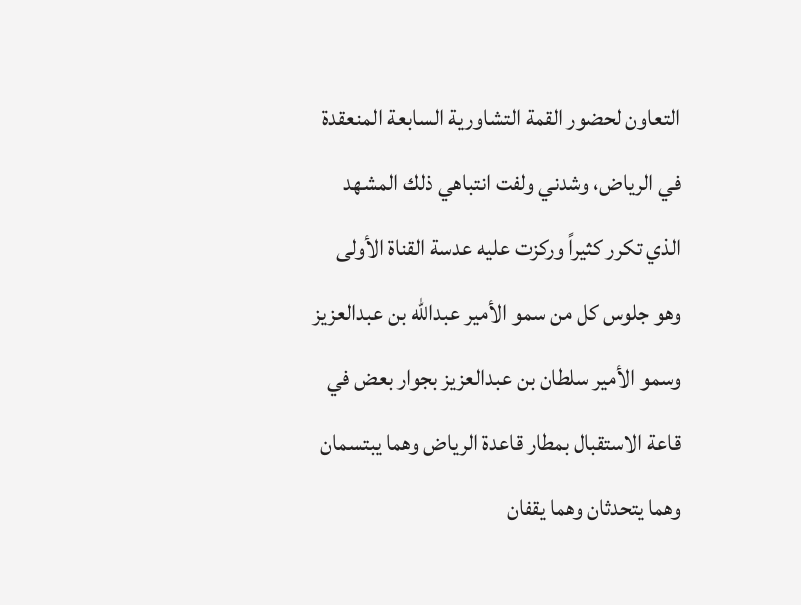التعاون لحضور القمة التشاورية السابعة المنعقدة في الرياض، وشدني ولفت انتباهي ذلك المشهد الذي تكرر كثيراً وركزت عليه عدسة القناة الأولى وهو جلوس كل من سمو الأمير عبدالله بن عبدالعزيز وسمو الأمير سلطان بن عبدالعزيز بجوار بعض في قاعة الاستقبال بمطار قاعدة الرياض وهما يبتسمان وهما يتحدثان وهما يقفان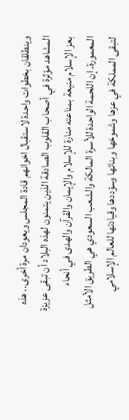وينطلقان بخطوات واحدة لاستقبال اخوانهم قادة المجلس ويعودان مرة أخرى.. هذه المشاهد مؤثرة في أصحاب القلوب الصادقة الذين يتمنون لهذه البلاد أن تبقى عزيزة بعز الإسلام منيعة بمناعته منارة للإسلام والإيمان والقرآن والهدى في أنحاء المعمورة. إن اللحمة الواحدة للأسرة المالكة والشعب السعودي هي الطريق الأمثل لتبقى المملكة في عزها وشموخها وبنائها وسؤددها وقيادتها للعالم الإسلامي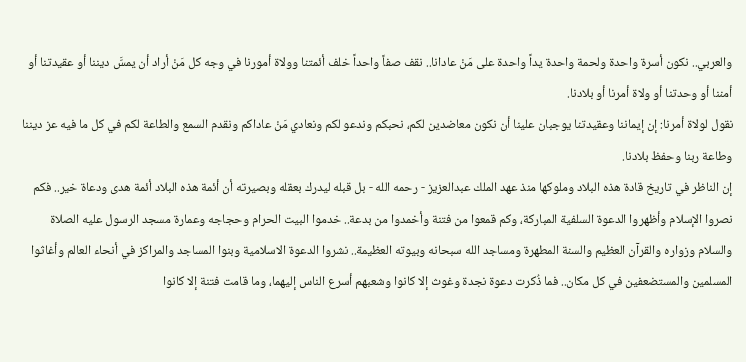والعربي.. نكون أسرة واحدة ولحمة واحدة يداً واحدة على مَنْ عادانا.. نقف صفاً واحداً خلف أئمتنا وولاة أمورنا في وجه كل مَنْ أراد أن يمسَّ ديننا أو عقيدتنا أو أمننا أو وحدتنا أو ولاة أمرنا أو بلادنا.
نقول لولاة أمرنا: إن إيماننا وعقيدتنا يوجبان علينا أن نكون معاضدين لكم، نحبكم وندعو لكم ونعادي مَنْ عاداكم ونقدم السمع والطاعة لكم في كل ما فيه عز ديننا وطاعة ربنا وحفظ بلادنا.
إن الناظر في تاريخ قادة هذه البلاد وملوكها منذ عهد الملك عبدالعزيز - رحمه الله - بل قبله ليدرك بعقله وبصيرته أن أئمة هذه البلاد أئمة هدى ودعاة خير.. فكم نصروا الإسلام وأظهروا الدعوة السلفية المباركة، وكم قمعوا من فتنة وأخمدوا من بدعة.. خدموا البيت الحرام وحجاجه وعمارة مسجد الرسول عليه الصلاة والسلام وزواره والقرآن العظيم والسنة المطهرة ومساجد الله سبحانه وبيوته العظيمة.. نشروا الدعوة الاسلامية وبنوا المساجد والمراكز في أنحاء العالم وأغاثوا المسلمين والمستضعفين في كل مكان.. فما ذُكرت دعوة نجدة وغوث إلا كانوا وشعبهم أسرع الناس إليهما، وما قامت فتنة إلا كانوا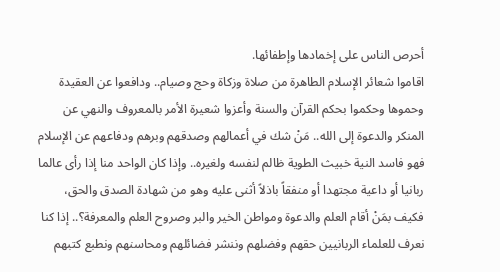أحرص الناس على إخمادها وإطفائها.
اقاموا شعائر الإسلام الطاهرة من صلاة وزكاة وحج وصيام.. ودافعوا عن العقيدة وحموها وحكموا بحكم القرآن والسنة وأعزوا شعيرة الأمر بالمعروف والنهي عن المنكر والدعوة إلى الله.. مَنْ شك في أعمالهم وصدقهم وبرهم ودفاعهم عن الإسلام فهو فاسد النية خبيث الطوية ظالم لنفسه ولغيره.. وإذا كان الواحد منا إذا رأى عالما ربانيا أو داعية مجتهدا أو منفقاً باذلاً أثنى عليه وهو من شهادة الصدق والحق، فكيف بمَنْ أقام العلم والدعوة ومواطن الخير والبر وصروح العلم والمعرفة؟.. إذا كنا نعرف للعلماء الربانيين حقهم وفضلهم وننشر فضائلهم ومحاسنهم ونطبع كتبهم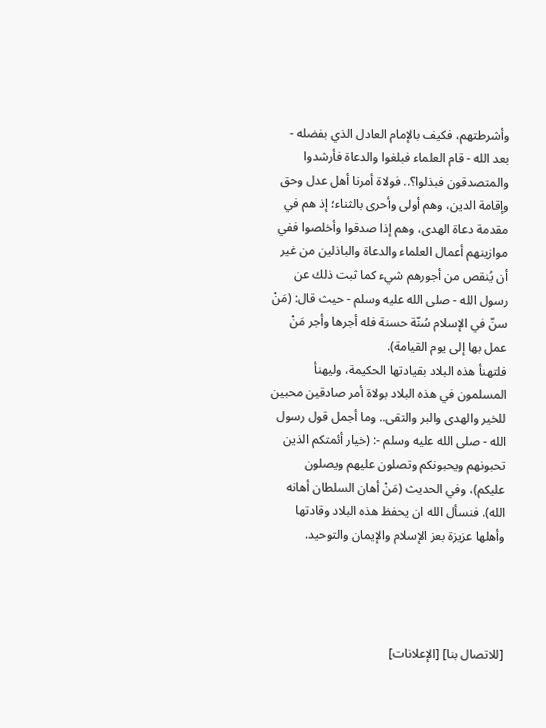وأشرطتهم، فكيف بالإمام العادل الذي بفضله - بعد الله - قام العلماء فبلغوا والدعاة فأرشدوا والمتصدقون فبذلوا؟.. فولاة أمرنا أهل عدل وحق وإقامة الدين، وهم أولى وأحرى بالثناء؛ إذ هم في مقدمة دعاة الهدى، وهم إذا صدقوا وأخلصوا ففي موازينهم أعمال العلماء والدعاة والباذلين من غير أن يُنقص من أجورهم شيء كما ثبت ذلك عن رسول الله - صلى الله عليه وسلم - حيث قال: (مَنْ سنّ في الإسلام سُنّة حسنة فله أجرها وأجر مَنْ عمل بها إلى يوم القيامة).
فلتهنأ هذه البلاد بقيادتها الحكيمة، وليهنأ المسلمون في هذه البلاد بولاة أمر صادقين محبين للخير والهدى والبر والتقى.. وما أجمل قول رسول الله - صلى الله عليه وسلم -: (خيار أئمتكم الذين تحبونهم ويحبونكم وتصلون عليهم ويصلون عليكم)، وفي الحديث (مَنْ أهان السلطان أهانه الله). فنسأل الله ان يحفظ هذه البلاد وقادتها وأهلها عزيزة بعز الإسلام والإيمان والتوحيد.




[للاتصال بنا] [الإعلانات]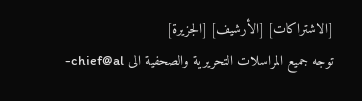[الاشتراكات] [الأرشيف] [الجزيرة]
توجه جميع المراسلات التحريرية والصحفية الى chief@al-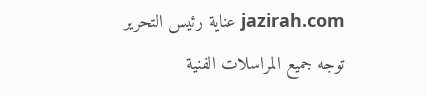jazirah.com عناية رئيس التحرير
توجه جميع المراسلات الفنية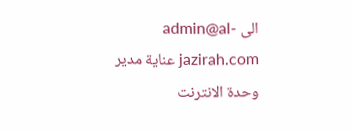الى admin@al-jazirah.com عناية مدير وحدة الانترنت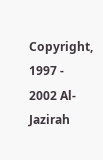Copyright, 1997 - 2002 Al-Jazirah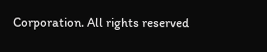Corporation. All rights reserved